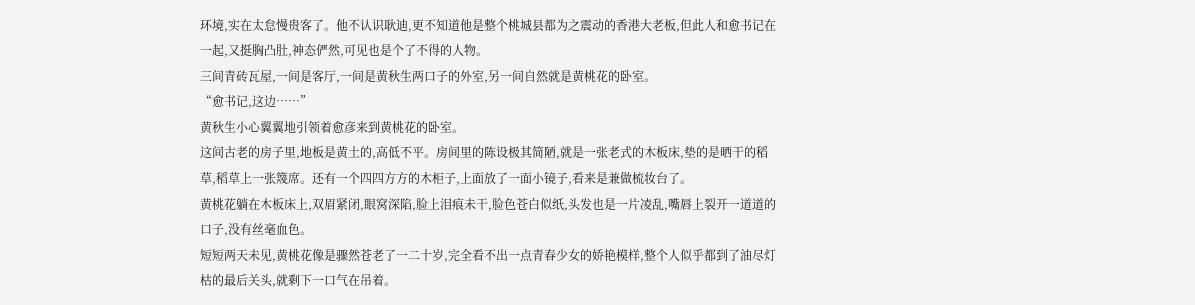环境,实在太怠慢贵客了。他不认识耿迪,更不知道他是整个桃城县都为之震动的香港大老板,但此人和愈书记在一起,又挺胸凸肚,神态俨然,可见也是个了不得的人物。
三间青砖瓦屋,一间是客厅,一间是黄秋生两口子的外室,另一间自然就是黄桃花的卧室。
“愈书记,这边……”
黄秋生小心翼翼地引领着愈彦来到黄桃花的卧室。
这间古老的房子里,地板是黄土的,高低不平。房间里的陈设极其简陋,就是一张老式的木板床,垫的是晒干的稻草,稻草上一张篾席。还有一个四四方方的木柜子,上面放了一面小镜子,看来是兼做梳妆台了。
黄桃花躺在木板床上,双眉紧闭,眼窝深陷,脸上泪痕未干,脸色苍白似纸,头发也是一片凌乱,嘴唇上裂开一道道的口子,没有丝毫血色。
短短两天未见,黄桃花像是骤然苍老了一二十岁,完全看不出一点青春少女的娇艳模样,整个人似乎都到了油尽灯枯的最后关头,就剩下一口气在吊着。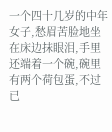一个四十几岁的中年女子,愁眉苦脸地坐在床边抹眼泪,手里还端着一个碗,碗里有两个荷包蛋,不过已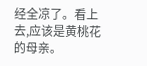经全凉了。看上去,应该是黄桃花的母亲。